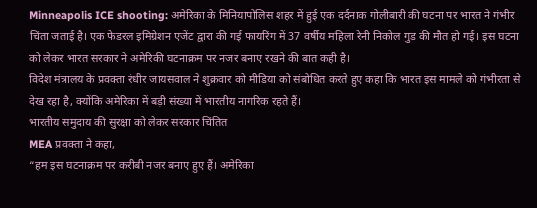Minneapolis ICE shooting: अमेरिका के मिनियापोलिस शहर में हुई एक दर्दनाक गोलीबारी की घटना पर भारत ने गंभीर चिंता जताई है। एक फेडरल इमिग्रेशन एजेंट द्वारा की गई फायरिंग में 37 वर्षीय महिला रेनी निकोल गुड की मौत हो गई। इस घटना को लेकर भारत सरकार ने अमेरिकी घटनाक्रम पर नजर बनाए रखने की बात कही है।
विदेश मंत्रालय के प्रवक्ता रंधीर जायसवाल ने शुक्रवार को मीडिया को संबोधित करते हुए कहा कि भारत इस मामले को गंभीरता से देख रहा है, क्योंकि अमेरिका में बड़ी संख्या में भारतीय नागरिक रहते हैं।
भारतीय समुदाय की सुरक्षा को लेकर सरकार चिंतित
MEA प्रवक्ता ने कहा,
“हम इस घटनाक्रम पर करीबी नजर बनाए हुए हैं। अमेरिका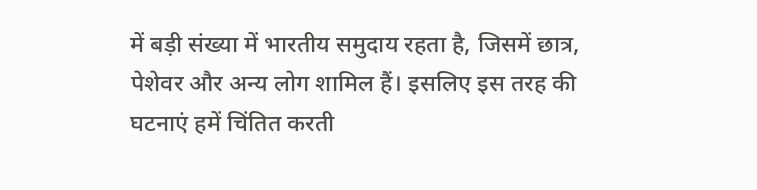में बड़ी संख्या में भारतीय समुदाय रहता है, जिसमें छात्र, पेशेवर और अन्य लोग शामिल हैं। इसलिए इस तरह की घटनाएं हमें चिंतित करती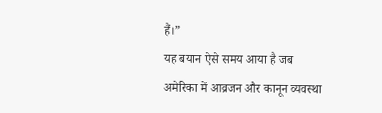हैं।”
यह बयान ऐसे समय आया है जब अमेरिका में आव्रजन और कानून व्यवस्था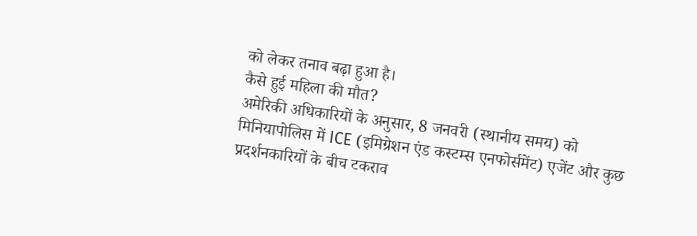को लेकर तनाव बढ़ा हुआ है।
कैसे हुई महिला की मौत?
अमेरिकी अधिकारियों के अनुसार, 8 जनवरी (स्थानीय समय) को मिनियापोलिस में ICE (इमिग्रेशन एंड कस्टम्स एनफोर्समेंट) एजेंट और कुछ प्रदर्शनकारियों के बीच टकराव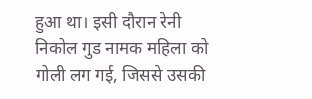हुआ था। इसी दौरान रेनी निकोल गुड नामक महिला को गोली लग गई, जिससे उसकी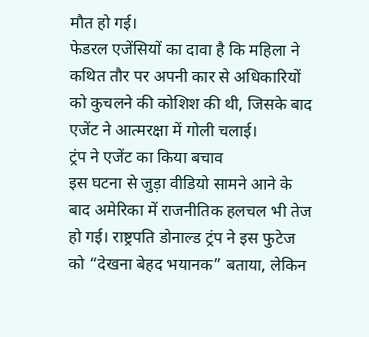मौत हो गई।
फेडरल एजेंसियों का दावा है कि महिला ने कथित तौर पर अपनी कार से अधिकारियों को कुचलने की कोशिश की थी, जिसके बाद एजेंट ने आत्मरक्षा में गोली चलाई।
ट्रंप ने एजेंट का किया बचाव
इस घटना से जुड़ा वीडियो सामने आने के बाद अमेरिका में राजनीतिक हलचल भी तेज हो गई। राष्ट्रपति डोनाल्ड ट्रंप ने इस फुटेज को “देखना बेहद भयानक” बताया, लेकिन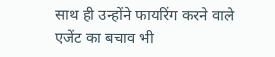साथ ही उन्होंने फायरिंग करने वाले एजेंट का बचाव भी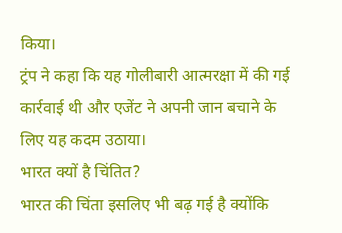किया।
ट्रंप ने कहा कि यह गोलीबारी आत्मरक्षा में की गई कार्रवाई थी और एजेंट ने अपनी जान बचाने के लिए यह कदम उठाया।
भारत क्यों है चिंतित?
भारत की चिंता इसलिए भी बढ़ गई है क्योंकि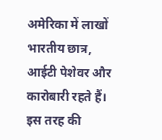अमेरिका में लाखों भारतीय छात्र, आईटी पेशेवर और कारोबारी रहते हैं। इस तरह की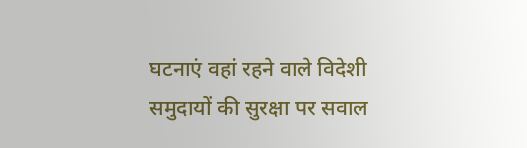घटनाएं वहां रहने वाले विदेशी समुदायों की सुरक्षा पर सवाल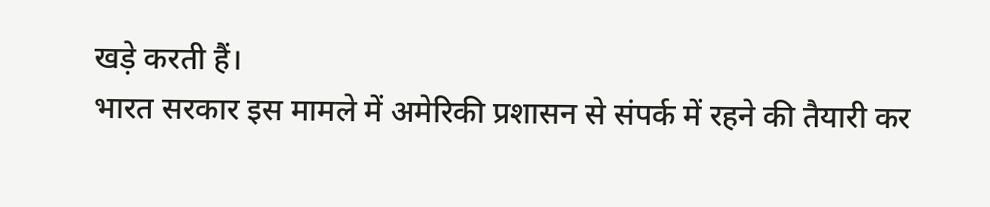खड़े करती हैं।
भारत सरकार इस मामले में अमेरिकी प्रशासन से संपर्क में रहने की तैयारी कर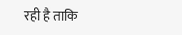रही है ताकि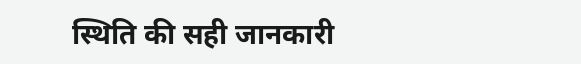स्थिति की सही जानकारी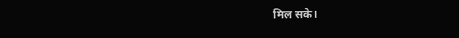मिल सके।